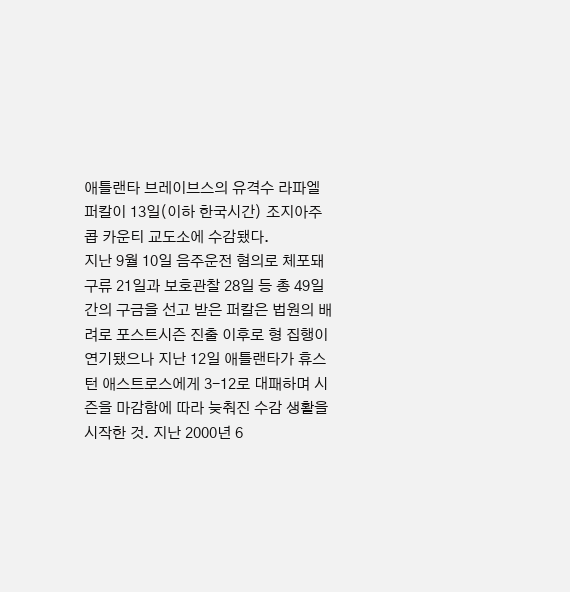애틀랜타 브레이브스의 유격수 라파엘 퍼칼이 13일(이하 한국시간) 조지아주 콥 카운티 교도소에 수감됐다.
지난 9월 10일 음주운전 혐의로 체포돼 구류 21일과 보호관찰 28일 등 총 49일간의 구금을 선고 받은 퍼칼은 법원의 배려로 포스트시즌 진출 이후로 형 집행이 연기됐으나 지난 12일 애틀랜타가 휴스턴 애스트로스에게 3-12로 대패하며 시즌을 마감함에 따라 늦춰진 수감 생활을 시작한 것. 지난 2000년 6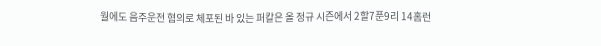월에도 음주운전 혐의로 체포된 바 있는 퍼칼은 올 정규 시즌에서 2할7푼9리 14홈런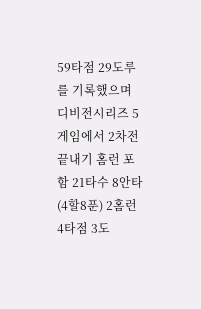59타점 29도루를 기록했으며 디비전시리즈 5게임에서 2차전 끝내기 홈런 포함 21타수 8안타(4할8푼) 2홈런 4타점 3도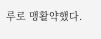루로 맹활약했다.